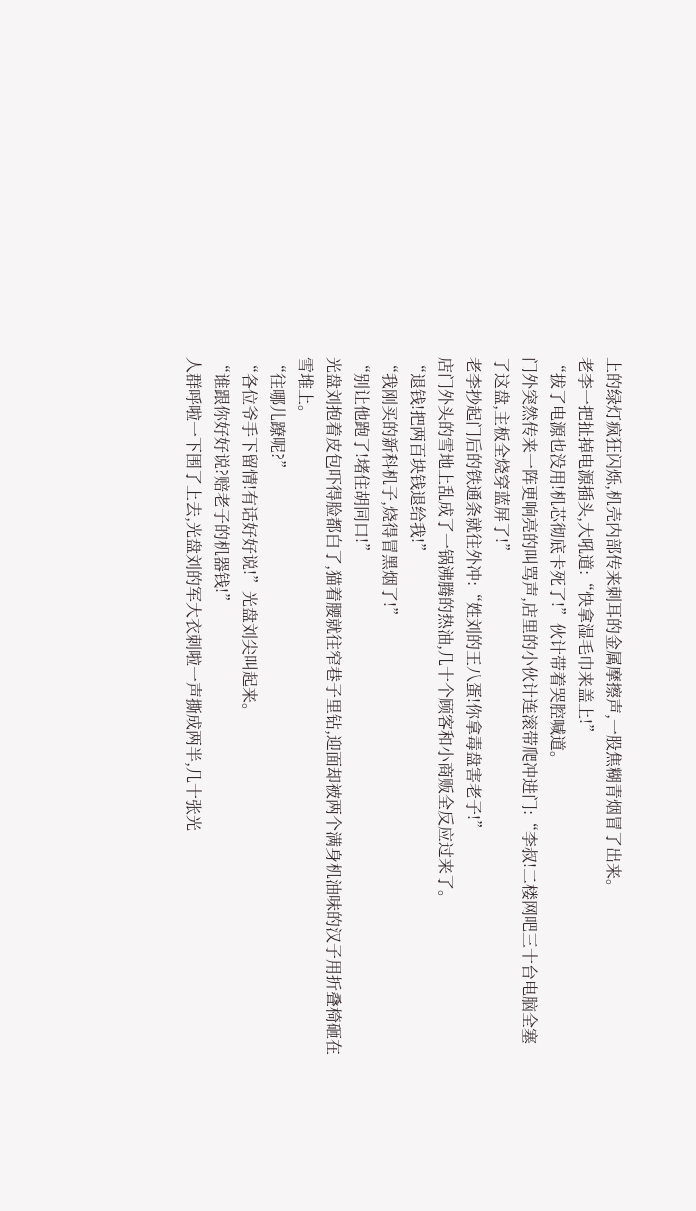上的绿灯疯狂闪烁,机壳内部传来刺耳的金属摩擦声,一股焦糊青烟冒了出来。
老李一把扯掉电源插头,大吼道:“快拿湿毛巾来盖上!”
“拔了电源也没用!机芯彻底卡死了!”伙计带着哭腔喊道。
门外突然传来一阵更响亮的叫骂声,店里的小伙计连滚带爬冲进门:“李叔!二楼网吧三十台电脑全塞了这盘,主板全烧穿蓝屏了!”
老李抄起门后的铁通条就往外冲:“姓刘的王八蛋!你拿毒盘害老子!”
店门外头的雪地上乱成了一锅沸腾的热油,几十个顾客和小商贩全反应过来了。
“退钱!把两百块钱退给我!”
“我刚买的新科机子,烧得冒黑烟了!”
“别让他跑了!堵住胡同口!”
光盘刘抱着皮包吓得脸都白了,猫着腰就往窄巷子里钻,迎面却被两个满身机油味的汉子用折叠椅砸在雪堆上。
“往哪儿蹽呢?”
“各位爷手下留情!有话好好说!”光盘刘尖叫起来。
“谁跟你好好说?赔老子的机器钱!”
人群呼啦一下围了上去,光盘刘的军大衣刺啦一声撕成两半,几十张光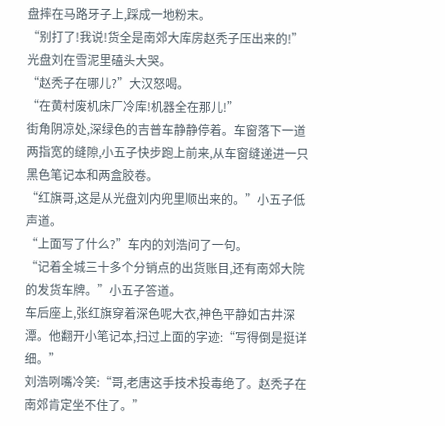盘摔在马路牙子上,踩成一地粉末。
“别打了!我说!货全是南郊大库房赵秃子压出来的!”光盘刘在雪泥里磕头大哭。
“赵秃子在哪儿?”大汉怒喝。
“在黄村废机床厂冷库!机器全在那儿!”
街角阴凉处,深绿色的吉普车静静停着。车窗落下一道两指宽的缝隙,小五子快步跑上前来,从车窗缝递进一只黑色笔记本和两盒胶卷。
“红旗哥,这是从光盘刘内兜里顺出来的。”小五子低声道。
“上面写了什么?”车内的刘浩问了一句。
“记着全城三十多个分销点的出货账目,还有南郊大院的发货车牌。”小五子答道。
车后座上,张红旗穿着深色呢大衣,神色平静如古井深潭。他翻开小笔记本,扫过上面的字迹:“写得倒是挺详细。”
刘浩咧嘴冷笑:“哥,老唐这手技术投毒绝了。赵秃子在南郊肯定坐不住了。”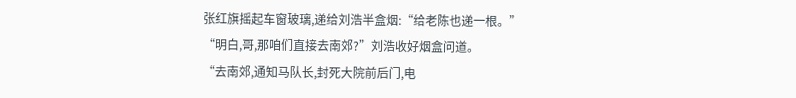张红旗摇起车窗玻璃,递给刘浩半盒烟:“给老陈也递一根。”
“明白,哥,那咱们直接去南郊?”刘浩收好烟盒问道。
“去南郊,通知马队长,封死大院前后门,电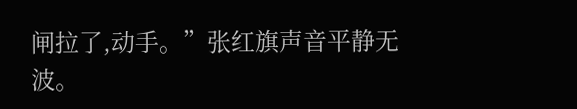闸拉了,动手。”张红旗声音平静无波。